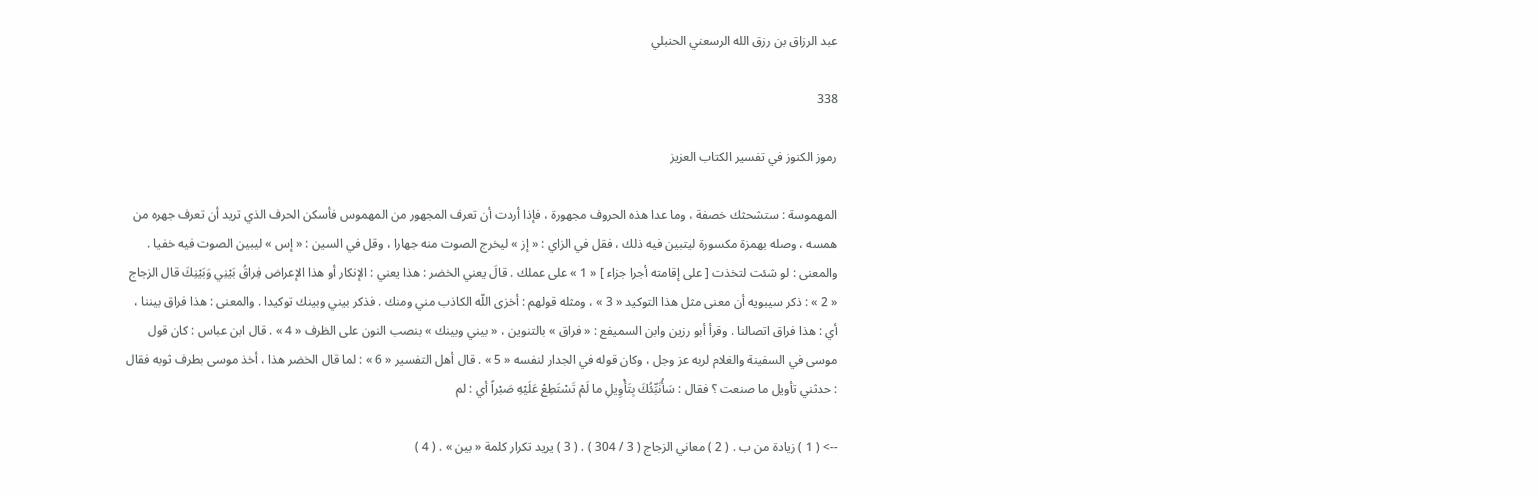عبد الرزاق بن رزق الله الرسعني الحنبلي

338

رموز الكنوز في تفسير الكتاب العزيز

المهموسة : ستشحثك خصفة ، وما عدا هذه الحروف مجهورة ، فإذا أردت أن تعرف المجهور من المهموس فأسكن الحرف الذي تريد أن تعرف جهره من همسه ، وصله بهمزة مكسورة ليتبين فيه ذلك ، فقل في الزاي : « إز » ليخرج الصوت منه جهارا ، وقل في السين : « إس » ليبين الصوت فيه خفيا . والمعنى : لو شئت لتخذت [ على إقامته أجرا جزاء ] « 1 » على عملك . قالَ يعني الخضر : هذا يعني : الإنكار أو هذا الإعراض فِراقُ بَيْنِي وَبَيْنِكَ قال الزجاج « 2 » : ذكر سيبويه أن معنى مثل هذا التوكيد « 3 » ، ومثله قولهم : أخزى اللّه الكاذب مني ومنك . فذكر بيني وبينك توكيدا . والمعنى : هذا فراق بيننا ، أي : هذا فراق اتصالنا . وقرأ أبو رزين وابن السميفع : « فراق » بالتنوين ، « بيني وبينك » بنصب النون على الظرف « 4 » . قال ابن عباس : كان قول موسى في السفينة والغلام لربه عز وجل ، وكان قوله في الجدار لنفسه « 5 » . قال أهل التفسير « 6 » : لما قال الخضر هذا ، أخذ موسى بطرف ثوبه فقال : حدثني تأويل ما صنعت ؟ فقال : سَأُنَبِّئُكَ بِتَأْوِيلِ ما لَمْ تَسْتَطِعْ عَلَيْهِ صَبْراً أي : لم

--> ( 1 ) زيادة من ب . ( 2 ) معاني الزجاج ( 3 / 304 ) . ( 3 ) يريد تكرار كلمة « بين » . ( 4 )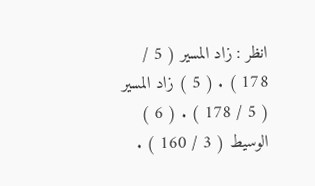انظر : زاد المسير ( 5 / 178 ) . ( 5 ) زاد المسير ( 5 / 178 ) . ( 6 ) الوسيط ( 3 / 160 ) .